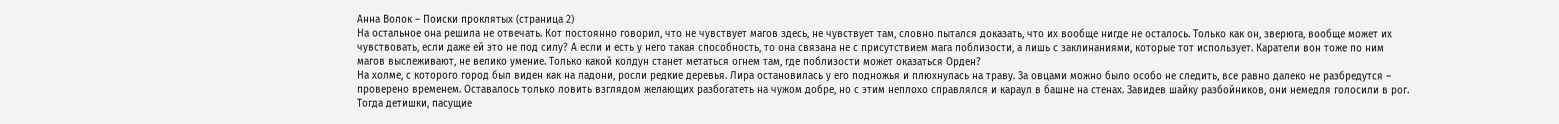Анна Волок – Поиски проклятых (страница 2)
На остальное она решила не отвечать. Кот постоянно говорил, что не чувствует магов здесь, не чувствует там, словно пытался доказать, что их вообще нигде не осталось. Только как он, зверюга, вообще может их чувствовать, если даже ей это не под силу? А если и есть у него такая способность, то она связана не с присутствием мага поблизости, а лишь с заклинаниями, которые тот использует. Каратели вон тоже по ним магов выслеживают, не велико умение. Только какой колдун станет метаться огнем там, где поблизости может оказаться Орден?
На холме, с которого город был виден как на ладони, росли редкие деревья. Лира остановилась у его подножья и плюхнулась на траву. За овцами можно было особо не следить, все равно далеко не разбредутся – проверено временем. Оставалось только ловить взглядом желающих разбогатеть на чужом добре, но с этим неплохо справлялся и караул в башне на стенах. Завидев шайку разбойников, они немедля голосили в рог. Тогда детишки, пасущие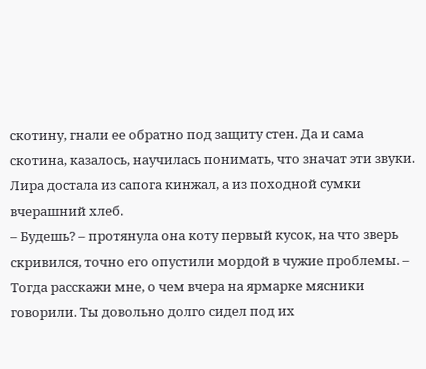скотину, гнали ее обратно под защиту стен. Да и сама скотина, казалось, научилась понимать, что значат эти звуки.
Лира достала из сапога кинжал, а из походной сумки вчерашний хлеб.
– Будешь? – протянула она коту первый кусок, на что зверь скривился, точно его опустили мордой в чужие проблемы. – Тогда расскажи мне, о чем вчера на ярмарке мясники говорили. Ты довольно долго сидел под их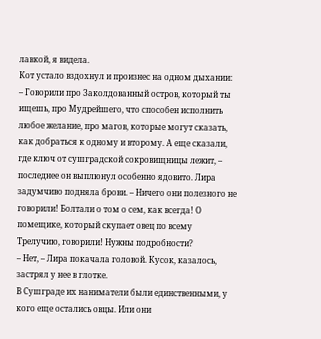лавкой, я видела.
Кот устало вздохнул и произнес на одном дыхании:
– Говорили про Заколдованный остров, который ты ищешь, про Мудрейшего, что способен исполнить любое желание, про магов, которые могут сказать, как добраться к одному и второму. А еще сказали, где ключ от сушградской сокровищницы лежит, – последнее он выплюнул особенно ядовито. Лира задумчиво подняла брови. – Ничего они полезного не говорили! Болтали о том о сем, как всегда! О помещике, который скупает овец по всему Трелучию, говорили! Нужны подробности?
– Нет, – Лира покачала головой. Кусок, казалось, застрял у нее в глотке.
В Сушграде их наниматели были единственными, у кого еще остались овцы. Или они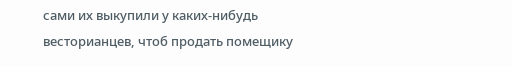сами их выкупили у каких-нибудь весторианцев, чтоб продать помещику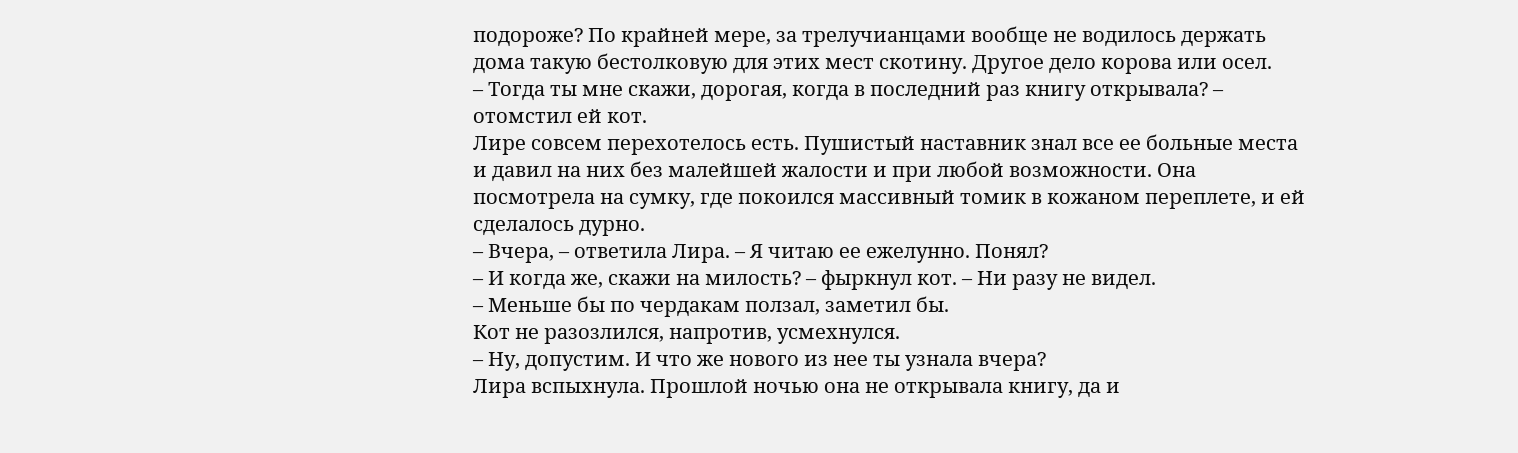подороже? По крайней мере, за трелучианцами вообще не водилось держать дома такую бестолковую для этих мест скотину. Другое дело корова или осел.
– Тогда ты мне скажи, дорогая, когда в последний раз книгу открывала? – отомстил ей кот.
Лире совсем перехотелось есть. Пушистый наставник знал все ее больные места и давил на них без малейшей жалости и при любой возможности. Она посмотрела на сумку, где покоился массивный томик в кожаном переплете, и ей сделалось дурно.
– Вчера, – ответила Лира. – Я читаю ее ежелунно. Понял?
– И когда же, скажи на милость? – фыркнул кот. – Ни разу не видел.
– Меньше бы по чердакам ползал, заметил бы.
Кот не разозлился, напротив, усмехнулся.
– Ну, допустим. И что же нового из нее ты узнала вчера?
Лира вспыхнула. Прошлой ночью она не открывала книгу, да и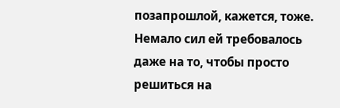позапрошлой, кажется, тоже. Немало сил ей требовалось даже на то, чтобы просто решиться на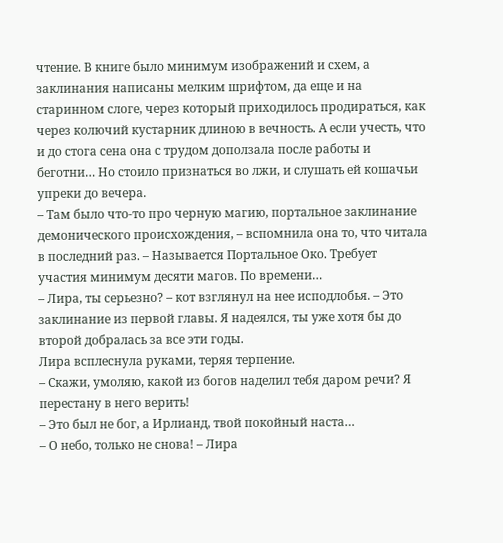чтение. В книге было минимум изображений и схем, а заклинания написаны мелким шрифтом, да еще и на старинном слоге, через который приходилось продираться, как через колючий кустарник длиною в вечность. А если учесть, что и до стога сена она с трудом доползала после работы и беготни… Но стоило признаться во лжи, и слушать ей кошачьи упреки до вечера.
– Там было что-то про черную магию, портальное заклинание демонического происхождения, – вспомнила она то, что читала в последний раз. – Называется Портальное Око. Требует участия минимум десяти магов. По времени…
– Лира, ты серьезно? – кот взглянул на нее исподлобья. – Это заклинание из первой главы. Я надеялся, ты уже хотя бы до второй добралась за все эти годы.
Лира всплеснула руками, теряя терпение.
– Скажи, умоляю, какой из богов наделил тебя даром речи? Я перестану в него верить!
– Это был не бог, а Ирлианд, твой покойный наста…
– О небо, только не снова! – Лира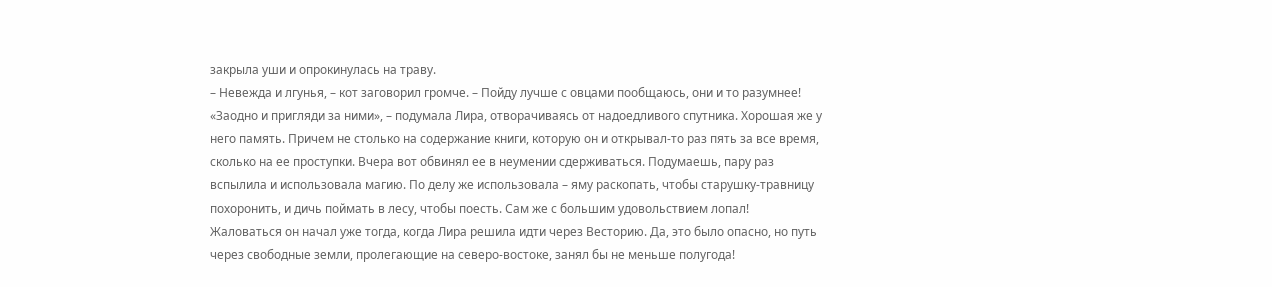закрыла уши и опрокинулась на траву.
– Невежда и лгунья, – кот заговорил громче. – Пойду лучше с овцами пообщаюсь, они и то разумнее!
«Заодно и пригляди за ними», – подумала Лира, отворачиваясь от надоедливого спутника. Хорошая же у него память. Причем не столько на содержание книги, которую он и открывал-то раз пять за все время, сколько на ее проступки. Вчера вот обвинял ее в неумении сдерживаться. Подумаешь, пару раз вспылила и использовала магию. По делу же использовала – яму раскопать, чтобы старушку-травницу похоронить, и дичь поймать в лесу, чтобы поесть. Сам же с большим удовольствием лопал!
Жаловаться он начал уже тогда, когда Лира решила идти через Весторию. Да, это было опасно, но путь через свободные земли, пролегающие на северо-востоке, занял бы не меньше полугода!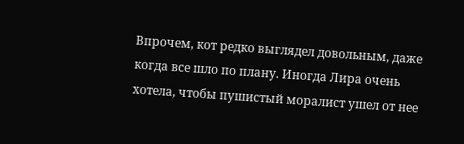Впрочем, кот редко выглядел довольным, даже когда все шло по плану. Иногда Лира очень хотела, чтобы пушистый моралист ушел от нее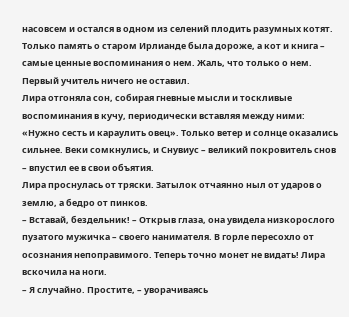насовсем и остался в одном из селений плодить разумных котят. Только память о старом Ирлианде была дороже, а кот и книга – самые ценные воспоминания о нем. Жаль, что только о нем. Первый учитель ничего не оставил.
Лира отгоняла сон, собирая гневные мысли и тоскливые воспоминания в кучу, периодически вставляя между ними: «Нужно сесть и караулить овец». Только ветер и солнце оказались сильнее. Веки сомкнулись, и Снувиус – великий покровитель снов – впустил ее в свои объятия.
Лира проснулась от тряски. Затылок отчаянно ныл от ударов о землю, а бедро от пинков.
– Вставай, бездельник! – Открыв глаза, она увидела низкорослого пузатого мужичка – своего нанимателя. В горле пересохло от осознания непоправимого. Теперь точно монет не видать! Лира вскочила на ноги.
– Я случайно. Простите, – уворачиваясь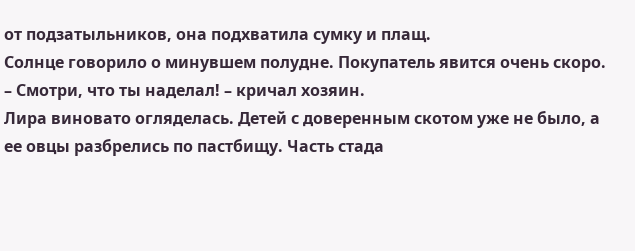от подзатыльников, она подхватила сумку и плащ.
Солнце говорило о минувшем полудне. Покупатель явится очень скоро.
– Смотри, что ты наделал! – кричал хозяин.
Лира виновато огляделась. Детей с доверенным скотом уже не было, а ее овцы разбрелись по пастбищу. Часть стада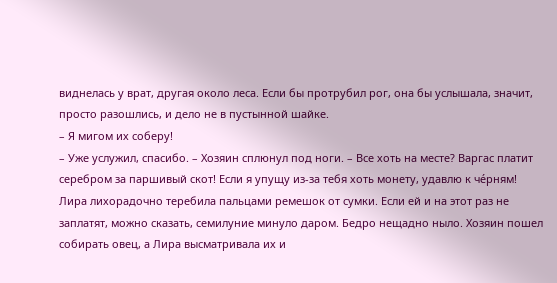виднелась у врат, другая около леса. Если бы протрубил рог, она бы услышала, значит, просто разошлись, и дело не в пустынной шайке.
– Я мигом их соберу!
– Уже услужил, спасибо. – Хозяин сплюнул под ноги. – Все хоть на месте? Варгас платит серебром за паршивый скот! Если я упущу из-за тебя хоть монету, удавлю к че́рням!
Лира лихорадочно теребила пальцами ремешок от сумки. Если ей и на этот раз не заплатят, можно сказать, семилуние минуло даром. Бедро нещадно ныло. Хозяин пошел собирать овец, а Лира высматривала их и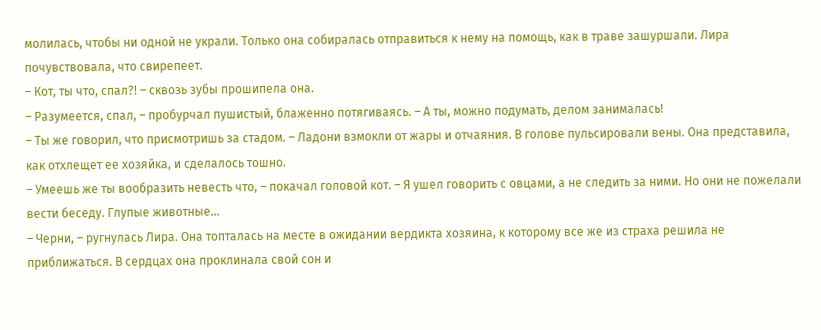молилась, чтобы ни одной не украли. Только она собиралась отправиться к нему на помощь, как в траве зашуршали. Лира почувствовала, что свирепеет.
– Кот, ты что, спал?! – сквозь зубы прошипела она.
– Разумеется, спал, – пробурчал пушистый, блаженно потягиваясь. – А ты, можно подумать, делом занималась!
– Ты же говорил, что присмотришь за стадом. – Ладони взмокли от жары и отчаяния. В голове пульсировали вены. Она представила, как отхлещет ее хозяйка, и сделалось тошно.
– Умеешь же ты вообразить невесть что, – покачал головой кот. – Я ушел говорить с овцами, а не следить за ними. Но они не пожелали вести беседу. Глупые животные…
– Черни, – ругнулась Лира. Она топталась на месте в ожидании вердикта хозяина, к которому все же из страха решила не приближаться. В сердцах она проклинала свой сон и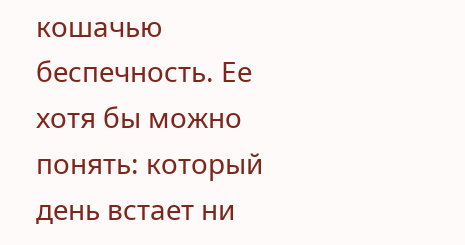кошачью беспечность. Ее хотя бы можно понять: который день встает ни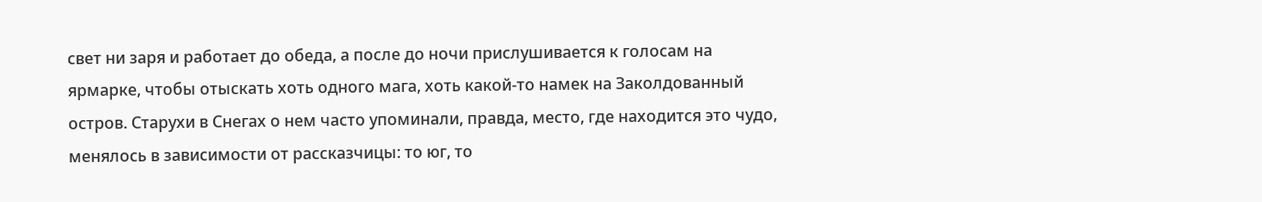свет ни заря и работает до обеда, а после до ночи прислушивается к голосам на ярмарке, чтобы отыскать хоть одного мага, хоть какой-то намек на Заколдованный остров. Старухи в Снегах о нем часто упоминали, правда, место, где находится это чудо, менялось в зависимости от рассказчицы: то юг, то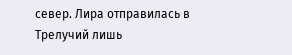север. Лира отправилась в Трелучий лишь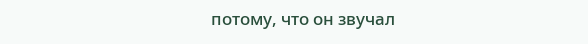потому, что он звучал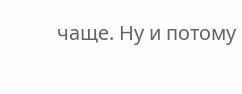чаще. Ну и потому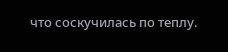что соскучилась по теплу.